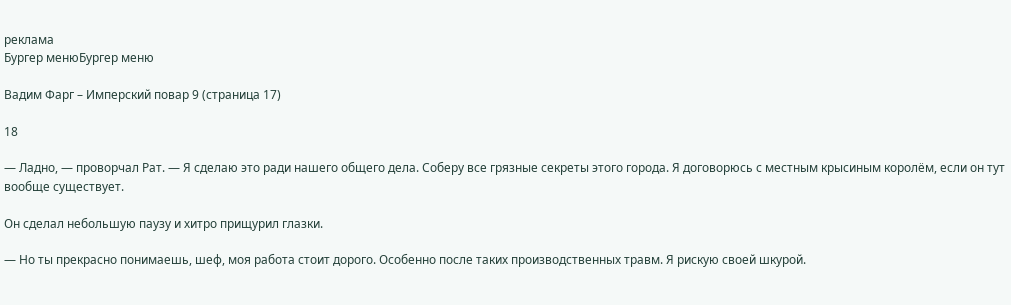реклама
Бургер менюБургер меню

Вадим Фарг – Имперский повар 9 (страница 17)

18

— Ладно, — проворчал Рат. — Я сделаю это ради нашего общего дела. Соберу все грязные секреты этого города. Я договорюсь с местным крысиным королём, если он тут вообще существует.

Он сделал небольшую паузу и хитро прищурил глазки.

— Но ты прекрасно понимаешь, шеф, моя работа стоит дорого. Особенно после таких производственных травм. Я рискую своей шкурой.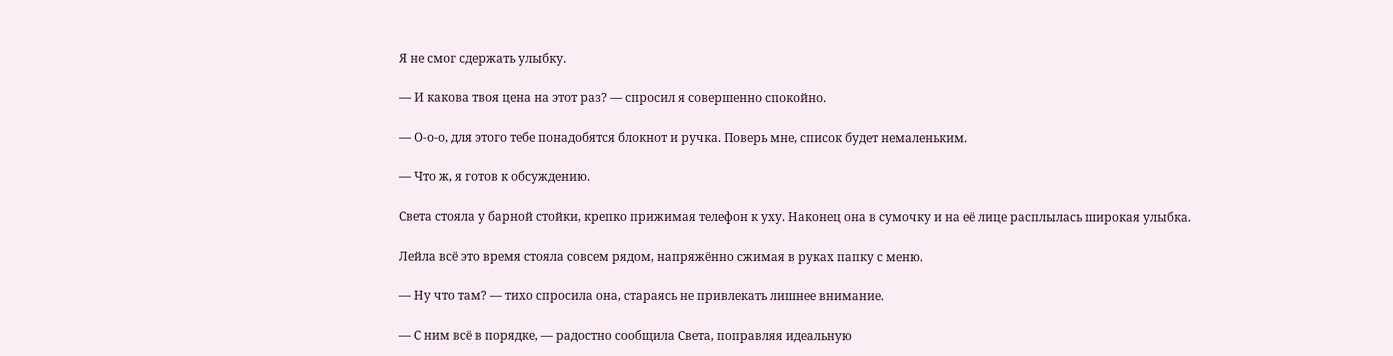Я не смог сдержать улыбку.

— И какова твоя цена на этот раз? — спросил я совершенно спокойно.

— О-о-о, для этого тебе понадобятся блокнот и ручка. Поверь мне, список будет немаленьким.

— Что ж, я готов к обсуждению.

Света стояла у барной стойки, крепко прижимая телефон к уху. Наконец она в сумочку и на её лице расплылась широкая улыбка.

Лейла всё это время стояла совсем рядом, напряжённо сжимая в руках папку с меню.

— Ну что там? — тихо спросила она, стараясь не привлекать лишнее внимание.

— С ним всё в порядке, — радостно сообщила Света, поправляя идеальную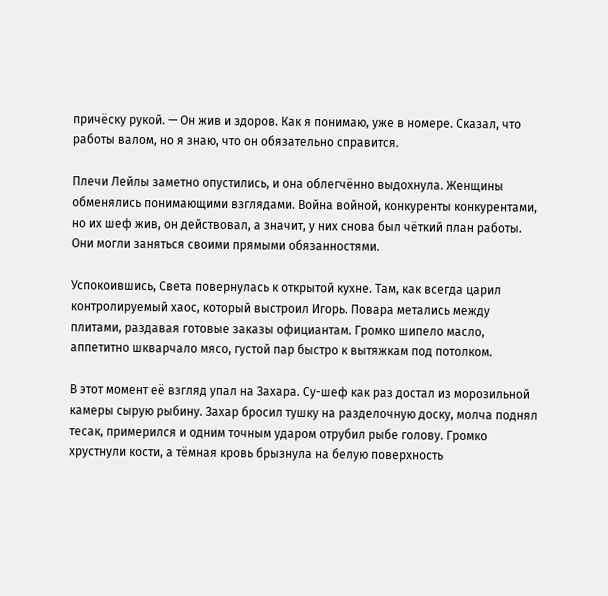причёску рукой. — Он жив и здоров. Как я понимаю, уже в номере. Сказал, что работы валом, но я знаю, что он обязательно справится.

Плечи Лейлы заметно опустились, и она облегчённо выдохнула. Женщины обменялись понимающими взглядами. Война войной, конкуренты конкурентами, но их шеф жив, он действовал, а значит, у них снова был чёткий план работы. Они могли заняться своими прямыми обязанностями.

Успокоившись, Света повернулась к открытой кухне. Там, как всегда царил контролируемый хаос, который выстроил Игорь. Повара метались между плитами, раздавая готовые заказы официантам. Громко шипело масло, аппетитно шкварчало мясо, густой пар быстро к вытяжкам под потолком.

В этот момент её взгляд упал на Захара. Су-шеф как раз достал из морозильной камеры сырую рыбину. Захар бросил тушку на разделочную доску, молча поднял тесак, примерился и одним точным ударом отрубил рыбе голову. Громко хрустнули кости, а тёмная кровь брызнула на белую поверхность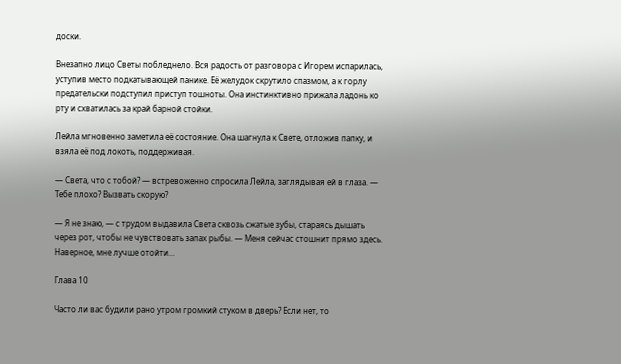доски.

Внезапно лицо Светы побледнело. Вся радость от разговора с Игорем испарилась, уступив место подкатывающей панике. Её желудок скрутило спазмом, а к горлу предательски подступил приступ тошноты. Она инстинктивно прижала ладонь ко рту и схватилась за край барной стойки.

Лейла мгновенно заметила её состояние. Она шагнула к Свете, отложив папку, и взяла её под локоть, поддерживая.

— Света, что с тобой? — встревоженно спросила Лейла, заглядывая ей в глаза. — Тебе плохо? Вызвать скорую?

— Я не знаю, — с трудом выдавила Света сквозь сжатые зубы, стараясь дышать через рот, чтобы не чувствовать запах рыбы. — Меня сейчас стошнит прямо здесь. Наверное, мне лучше отойти…

Глава 10

Часто ли вас будили рано утром громкий стуком в дверь? Если нет, то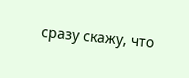сразу скажу, что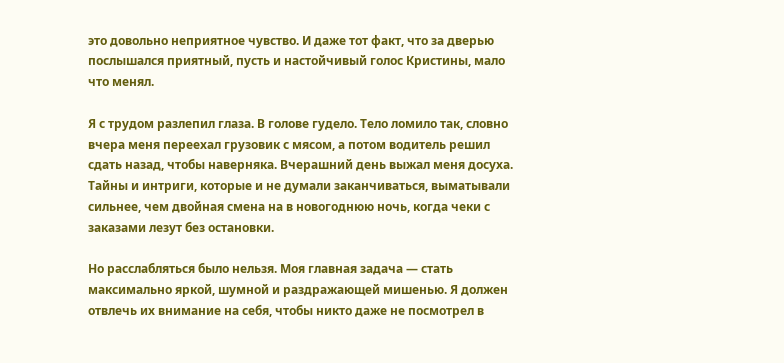это довольно неприятное чувство. И даже тот факт, что за дверью послышался приятный, пусть и настойчивый голос Кристины, мало что менял.

Я с трудом разлепил глаза. В голове гудело. Тело ломило так, словно вчера меня переехал грузовик с мясом, а потом водитель решил сдать назад, чтобы наверняка. Вчерашний день выжал меня досуха. Тайны и интриги, которые и не думали заканчиваться, выматывали сильнее, чем двойная смена на в новогоднюю ночь, когда чеки с заказами лезут без остановки.

Но расслабляться было нельзя. Моя главная задача — стать максимально яркой, шумной и раздражающей мишенью. Я должен отвлечь их внимание на себя, чтобы никто даже не посмотрел в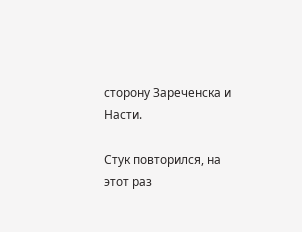сторону Зареченска и Насти.

Стук повторился, на этот раз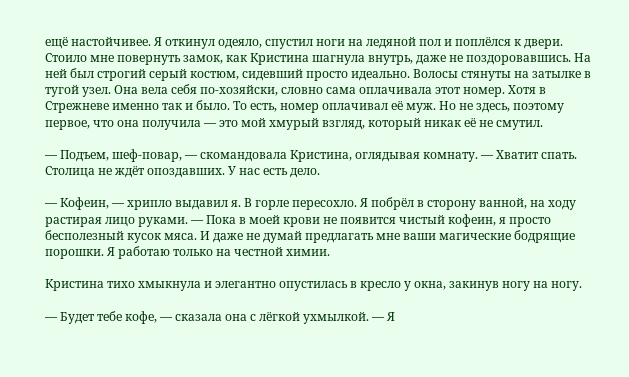ещё настойчивее. Я откинул одеяло, спустил ноги на ледяной пол и поплёлся к двери. Стоило мне повернуть замок, как Кристина шагнула внутрь, даже не поздоровавшись. На ней был строгий серый костюм, сидевший просто идеально. Волосы стянуты на затылке в тугой узел. Она вела себя по-хозяйски, словно сама оплачивала этот номер. Хотя в Стрежневе именно так и было. То есть, номер оплачивал её муж. Но не здесь, поэтому первое, что она получила — это мой хмурый взгляд, который никак её не смутил.

— Подъем, шеф-повар, — скомандовала Кристина, оглядывая комнату. — Хватит спать. Столица не ждёт опоздавших. У нас есть дело.

— Кофеин, — хрипло выдавил я. В горле пересохло. Я побрёл в сторону ванной, на ходу растирая лицо руками. — Пока в моей крови не появится чистый кофеин, я просто бесполезный кусок мяса. И даже не думай предлагать мне ваши магические бодрящие порошки. Я работаю только на честной химии.

Кристина тихо хмыкнула и элегантно опустилась в кресло у окна, закинув ногу на ногу.

— Будет тебе кофе, — сказала она с лёгкой ухмылкой. — Я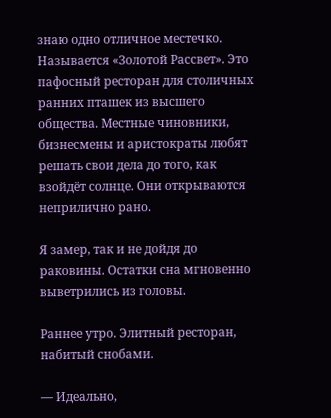знаю одно отличное местечко. Называется «Золотой Рассвет». Это пафосный ресторан для столичных ранних пташек из высшего общества. Местные чиновники, бизнесмены и аристократы любят решать свои дела до того, как взойдёт солнце. Они открываются неприлично рано.

Я замер, так и не дойдя до раковины. Остатки сна мгновенно выветрились из головы.

Раннее утро. Элитный ресторан, набитый снобами.

— Идеально,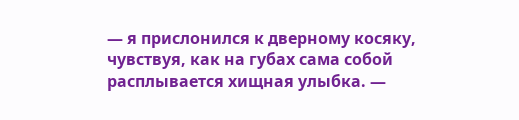— я прислонился к дверному косяку, чувствуя, как на губах сама собой расплывается хищная улыбка. —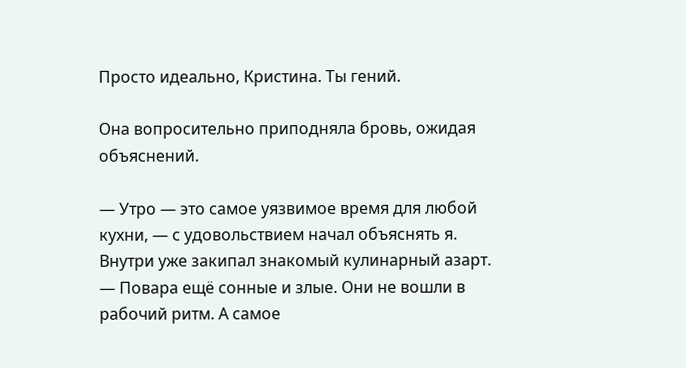Просто идеально, Кристина. Ты гений.

Она вопросительно приподняла бровь, ожидая объяснений.

— Утро — это самое уязвимое время для любой кухни, — с удовольствием начал объяснять я. Внутри уже закипал знакомый кулинарный азарт. — Повара ещё сонные и злые. Они не вошли в рабочий ритм. А самое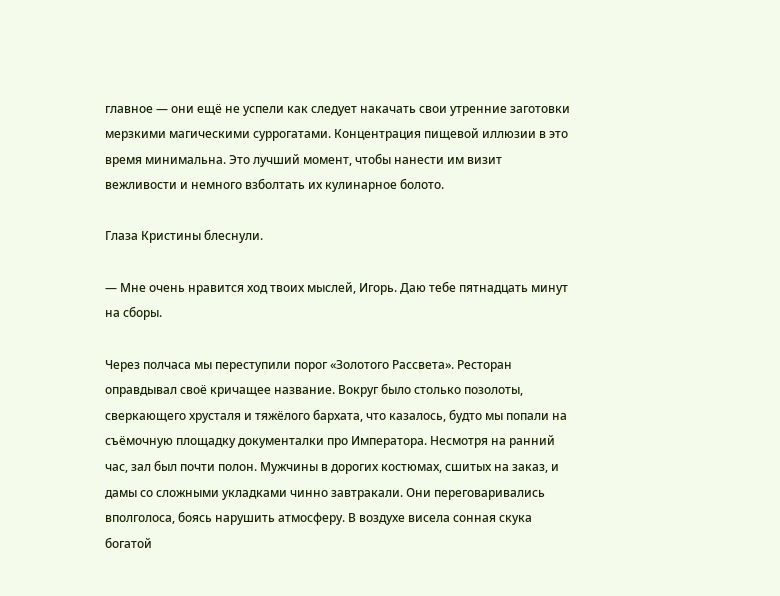главное — они ещё не успели как следует накачать свои утренние заготовки мерзкими магическими суррогатами. Концентрация пищевой иллюзии в это время минимальна. Это лучший момент, чтобы нанести им визит вежливости и немного взболтать их кулинарное болото.

Глаза Кристины блеснули.

— Мне очень нравится ход твоих мыслей, Игорь. Даю тебе пятнадцать минут на сборы.

Через полчаса мы переступили порог «Золотого Рассвета». Ресторан оправдывал своё кричащее название. Вокруг было столько позолоты, сверкающего хрусталя и тяжёлого бархата, что казалось, будто мы попали на съёмочную площадку документалки про Императора. Несмотря на ранний час, зал был почти полон. Мужчины в дорогих костюмах, сшитых на заказ, и дамы со сложными укладками чинно завтракали. Они переговаривались вполголоса, боясь нарушить атмосферу. В воздухе висела сонная скука богатой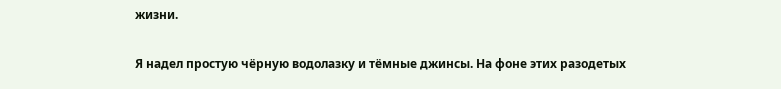жизни.

Я надел простую чёрную водолазку и тёмные джинсы. На фоне этих разодетых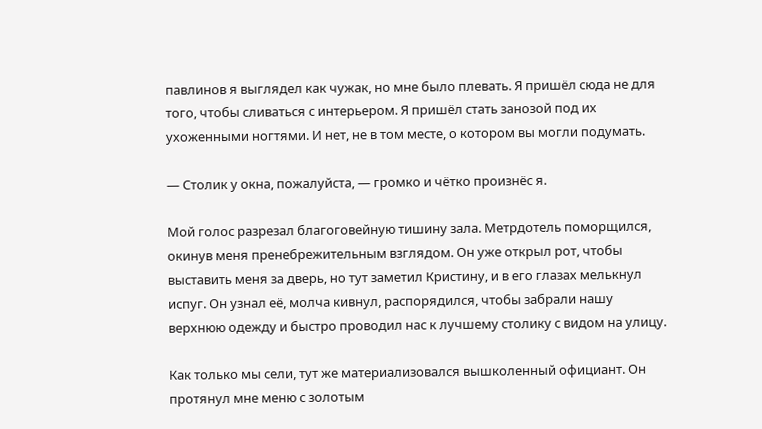павлинов я выглядел как чужак, но мне было плевать. Я пришёл сюда не для того, чтобы сливаться с интерьером. Я пришёл стать занозой под их ухоженными ногтями. И нет, не в том месте, о котором вы могли подумать.

— Столик у окна, пожалуйста, — громко и чётко произнёс я.

Мой голос разрезал благоговейную тишину зала. Метрдотель поморщился, окинув меня пренебрежительным взглядом. Он уже открыл рот, чтобы выставить меня за дверь, но тут заметил Кристину, и в его глазах мелькнул испуг. Он узнал её, молча кивнул, распорядился, чтобы забрали нашу верхнюю одежду и быстро проводил нас к лучшему столику с видом на улицу.

Как только мы сели, тут же материализовался вышколенный официант. Он протянул мне меню с золотым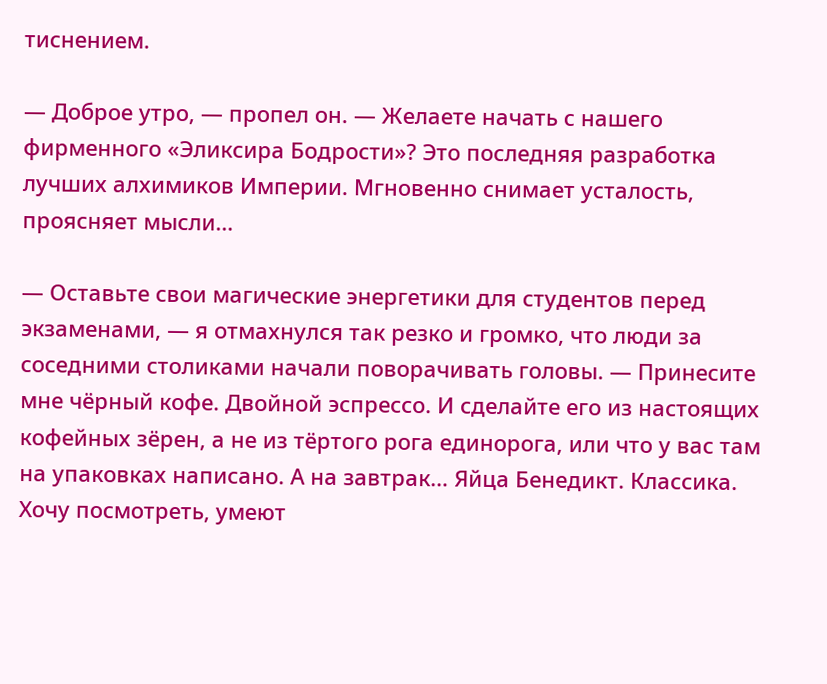тиснением.

— Доброе утро, — пропел он. — Желаете начать с нашего фирменного «Эликсира Бодрости»? Это последняя разработка лучших алхимиков Империи. Мгновенно снимает усталость, проясняет мысли…

— Оставьте свои магические энергетики для студентов перед экзаменами, — я отмахнулся так резко и громко, что люди за соседними столиками начали поворачивать головы. — Принесите мне чёрный кофе. Двойной эспрессо. И сделайте его из настоящих кофейных зёрен, а не из тёртого рога единорога, или что у вас там на упаковках написано. А на завтрак… Яйца Бенедикт. Классика. Хочу посмотреть, умеют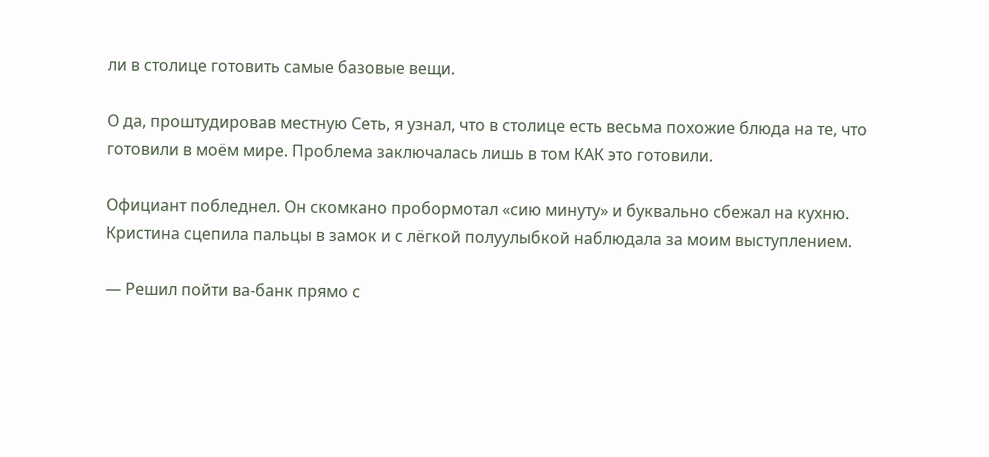ли в столице готовить самые базовые вещи.

О да, проштудировав местную Сеть, я узнал, что в столице есть весьма похожие блюда на те, что готовили в моём мире. Проблема заключалась лишь в том КАК это готовили.

Официант побледнел. Он скомкано пробормотал «сию минуту» и буквально сбежал на кухню. Кристина сцепила пальцы в замок и с лёгкой полуулыбкой наблюдала за моим выступлением.

— Решил пойти ва-банк прямо с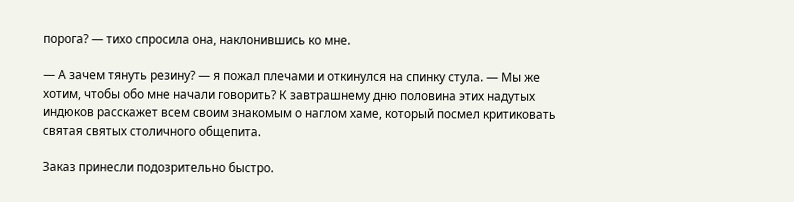порога? — тихо спросила она, наклонившись ко мне.

— А зачем тянуть резину? — я пожал плечами и откинулся на спинку стула. — Мы же хотим, чтобы обо мне начали говорить? К завтрашнему дню половина этих надутых индюков расскажет всем своим знакомым о наглом хаме, который посмел критиковать святая святых столичного общепита.

Заказ принесли подозрительно быстро.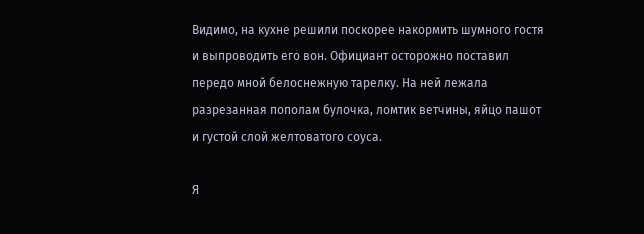Видимо, на кухне решили поскорее накормить шумного гостя и выпроводить его вон. Официант осторожно поставил передо мной белоснежную тарелку. На ней лежала разрезанная пополам булочка, ломтик ветчины, яйцо пашот и густой слой желтоватого соуса.

Я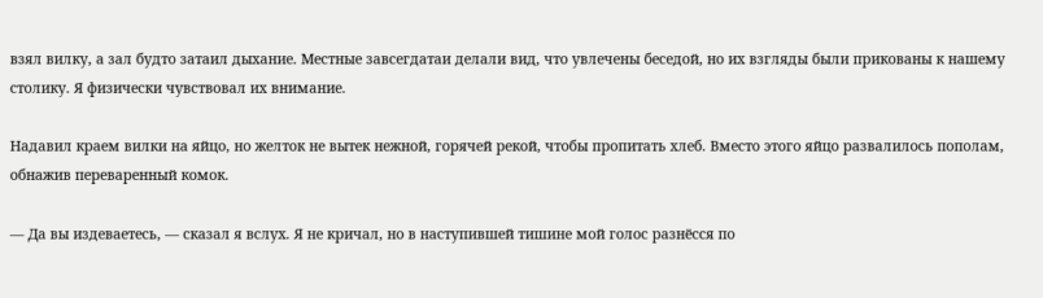взял вилку, а зал будто затаил дыхание. Местные завсегдатаи делали вид, что увлечены беседой, но их взгляды были прикованы к нашему столику. Я физически чувствовал их внимание.

Надавил краем вилки на яйцо, но желток не вытек нежной, горячей рекой, чтобы пропитать хлеб. Вместо этого яйцо развалилось пополам, обнажив переваренный комок.

— Да вы издеваетесь, — сказал я вслух. Я не кричал, но в наступившей тишине мой голос разнёсся по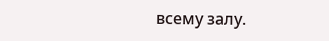всему залу.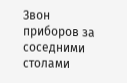Звон приборов за соседними столами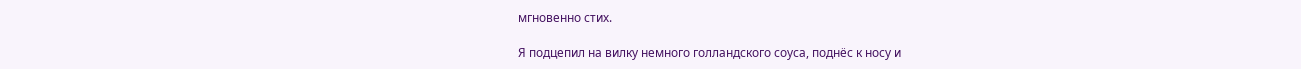мгновенно стих.

Я подцепил на вилку немного голландского соуса, поднёс к носу и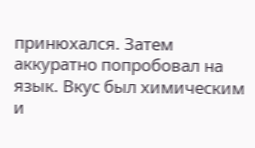принюхался. Затем аккуратно попробовал на язык. Вкус был химическим и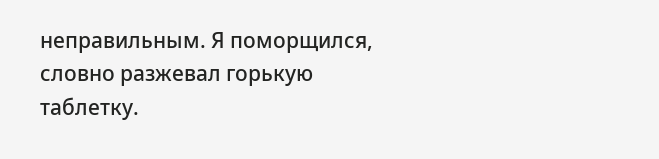неправильным. Я поморщился, словно разжевал горькую таблетку.